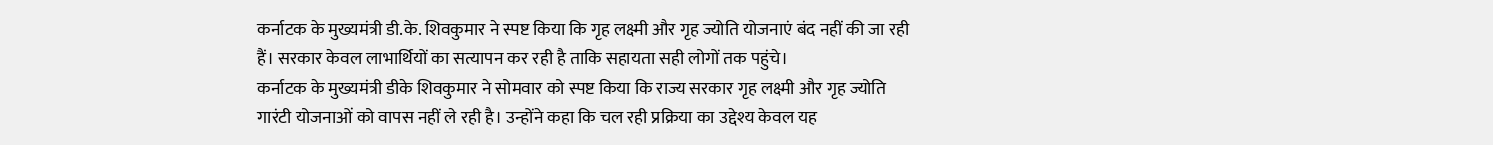कर्नाटक के मुख्यमंत्री डी.के. शिवकुमार ने स्पष्ट किया कि गृह लक्ष्मी और गृह ज्योति योजनाएं बंद नहीं की जा रही हैं। सरकार केवल लाभार्थियों का सत्यापन कर रही है ताकि सहायता सही लोगों तक पहुंचे।
कर्नाटक के मुख्यमंत्री डीके शिवकुमार ने सोमवार को स्पष्ट किया कि राज्य सरकार गृह लक्ष्मी और गृह ज्योति गारंटी योजनाओं को वापस नहीं ले रही है। उन्होंने कहा कि चल रही प्रक्रिया का उद्देश्य केवल यह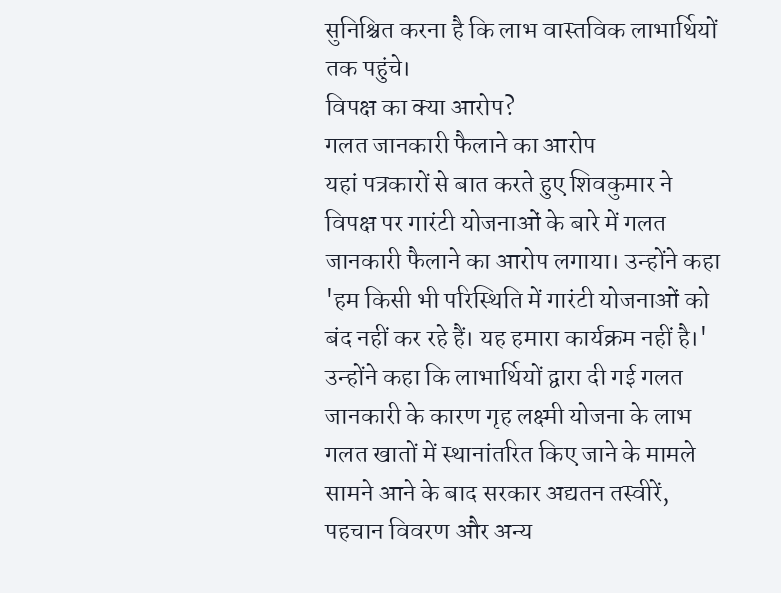सुनिश्चित करना है कि लाभ वास्तविक लाभार्थियों तक पहुंचे।
विपक्ष का क्या आरोप?
गलत जानकारी फैलाने का आरोप
यहां पत्रकारों से बात करते हुए शिवकुमार ने विपक्ष पर गारंटी योजनाओं के बारे में गलत जानकारी फैलाने का आरोप लगाया। उन्होंने कहा 'हम किसी भी परिस्थिति में गारंटी योजनाओं को बंद नहीं कर रहे हैं। यह हमारा कार्यक्रम नहीं है।' उन्होंने कहा कि लाभार्थियों द्वारा दी गई गलत जानकारी के कारण गृह लक्ष्मी योजना के लाभ गलत खातों में स्थानांतरित किए जाने के मामले सामने आने के बाद सरकार अद्यतन तस्वीरें, पहचान विवरण और अन्य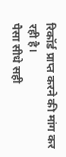रिकॉर्ड प्राप्त करने की मांग कर रही है।
पैसा सीधे सही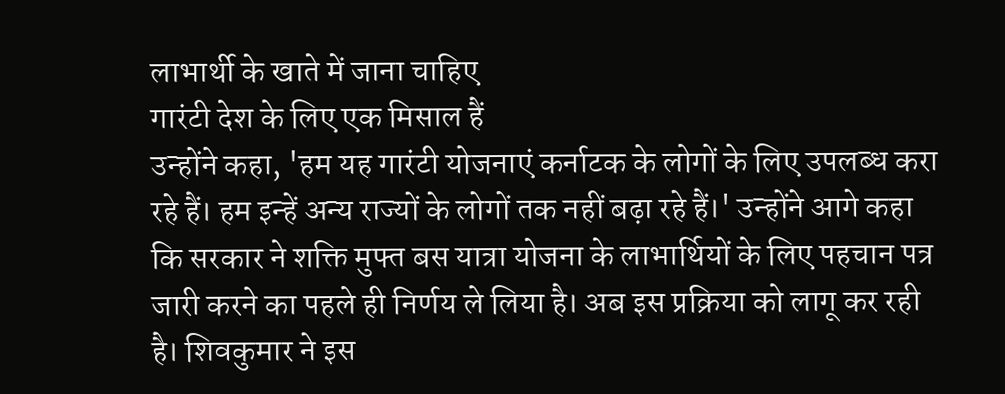लाभार्थी के खाते में जाना चाहिए
गारंटी देश के लिए एक मिसाल हैं
उन्होंने कहा, 'हम यह गारंटी योजनाएं कर्नाटक के लोगों के लिए उपलब्ध करा रहे हैं। हम इन्हें अन्य राज्यों के लोगों तक नहीं बढ़ा रहे हैं।' उन्होंने आगे कहा कि सरकार ने शक्ति मुफ्त बस यात्रा योजना के लाभार्थियों के लिए पहचान पत्र जारी करने का पहले ही निर्णय ले लिया है। अब इस प्रक्रिया को लागू कर रही है। शिवकुमार ने इस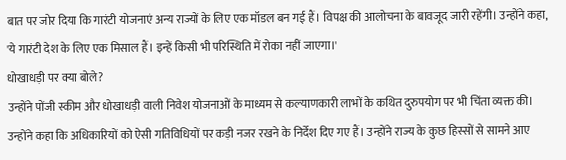बात पर जोर दिया कि गारंटी योजनाएं अन्य राज्यों के लिए एक मॉडल बन गई हैं। विपक्ष की आलोचना के बावजूद जारी रहेंगी। उन्होंने कहा, 'ये गारंटी देश के लिए एक मिसाल हैं। इन्हें किसी भी परिस्थिति में रोका नहीं जाएगा।'
धोखाधड़ी पर क्या बोले?
उन्होंने पोंजी स्कीम और धोखाधड़ी वाली निवेश योजनाओं के माध्यम से कल्याणकारी लाभों के कथित दुरुपयोग पर भी चिंता व्यक्त की। उन्होंने कहा कि अधिकारियों को ऐसी गतिविधियों पर कड़ी नजर रखने के निर्देश दिए गए हैं। उन्होंने राज्य के कुछ हिस्सों से सामने आए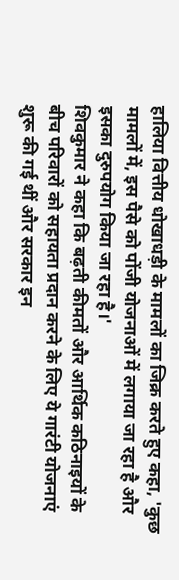हालिया वित्तीय धोखाधड़ी के मामलों का जिक्र करते हुए कहा, 'कुछ मामलों में, इस पैसे को पोंजी योजनाओं में लगाया जा रहा है और इसका दुरुपयोग किया जा रहा है।'
शिवकुमार ने कहा कि बढ़ती कीमतों और आर्थिक कठिनाइयों के बीच परिवारों को सहायता प्रदान करने के लिए ये गारंटी योजनाएं शुरू की गई थीं और सरकार इन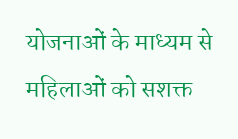योजनाओं के माध्यम से महिलाओं को सशक्त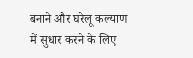बनाने और घरेलू कल्याण में सुधार करने के लिए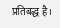प्रतिबद्ध है।